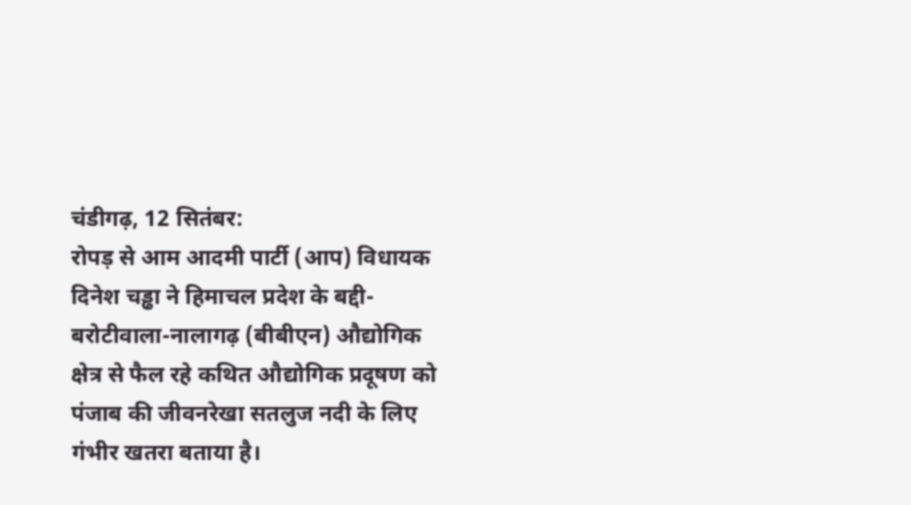चंडीगढ़, 12 सितंबर:
रोपड़ से आम आदमी पार्टी (आप) विधायक दिनेश चड्ढा ने हिमाचल प्रदेश के बद्दी-बरोटीवाला-नालागढ़ (बीबीएन) औद्योगिक क्षेत्र से फैल रहे कथित औद्योगिक प्रदूषण को पंजाब की जीवनरेखा सतलुज नदी के लिए गंभीर खतरा बताया है।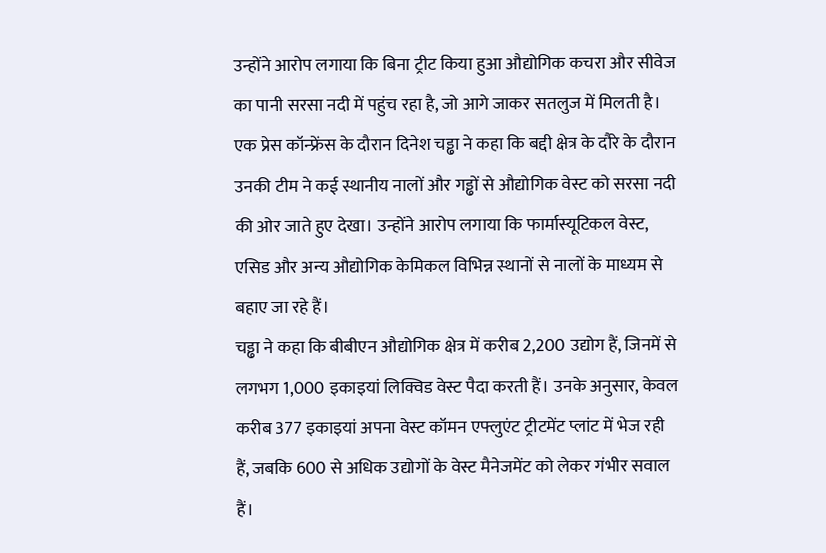उन्होंने आरोप लगाया कि बिना ट्रीट किया हुआ औद्योगिक कचरा और सीवेज का पानी सरसा नदी में पहुंच रहा है, जो आगे जाकर सतलुज में मिलती है।
एक प्रेस कॉन्फ्रेंस के दौरान दिनेश चड्ढा ने कहा कि बद्दी क्षेत्र के दौरे के दौरान उनकी टीम ने कई स्थानीय नालों और गड्ढों से औद्योगिक वेस्ट को सरसा नदी की ओर जाते हुए देखा। उन्होंने आरोप लगाया कि फार्मास्यूटिकल वेस्ट, एसिड और अन्य औद्योगिक केमिकल विभिन्न स्थानों से नालों के माध्यम से बहाए जा रहे हैं।
चड्ढा ने कहा कि बीबीएन औद्योगिक क्षेत्र में करीब 2,200 उद्योग हैं, जिनमें से लगभग 1,000 इकाइयां लिक्विड वेस्ट पैदा करती हैं। उनके अनुसार, केवल करीब 377 इकाइयां अपना वेस्ट कॉमन एफ्लुएंट ट्रीटमेंट प्लांट में भेज रही हैं, जबकि 600 से अधिक उद्योगों के वेस्ट मैनेजमेंट को लेकर गंभीर सवाल हैं।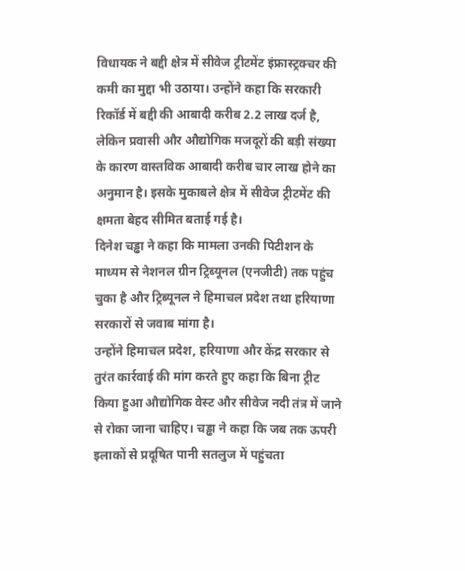विधायक ने बद्दी क्षेत्र में सीवेज ट्रीटमेंट इंफ्रास्ट्रक्चर की कमी का मुद्दा भी उठाया। उन्होंने कहा कि सरकारी रिकॉर्ड में बद्दी की आबादी करीब 2.2 लाख दर्ज है, लेकिन प्रवासी और औद्योगिक मजदूरों की बड़ी संख्या के कारण वास्तविक आबादी करीब चार लाख होने का अनुमान है। इसके मुकाबले क्षेत्र में सीवेज ट्रीटमेंट की क्षमता बेहद सीमित बताई गई है।
दिनेश चड्ढा ने कहा कि मामला उनकी पिटीशन के माध्यम से नेशनल ग्रीन ट्रिब्यूनल (एनजीटी) तक पहुंच चुका है और ट्रिब्यूनल ने हिमाचल प्रदेश तथा हरियाणा सरकारों से जवाब मांगा है।
उन्होंने हिमाचल प्रदेश, हरियाणा और केंद्र सरकार से तुरंत कार्रवाई की मांग करते हुए कहा कि बिना ट्रीट किया हुआ औद्योगिक वेस्ट और सीवेज नदी तंत्र में जाने से रोका जाना चाहिए। चड्ढा ने कहा कि जब तक ऊपरी इलाकों से प्रदूषित पानी सतलुज में पहुंचता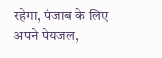रहेगा, पंजाब के लिए अपने पेयजल,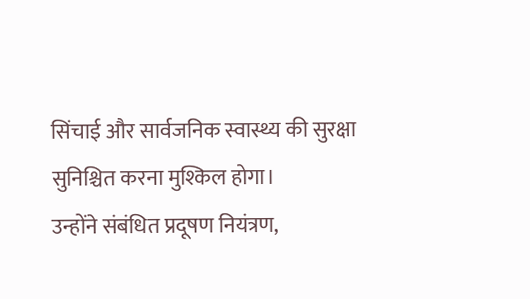सिंचाई और सार्वजनिक स्वास्थ्य की सुरक्षा सुनिश्चित करना मुश्किल होगा।
उन्होंने संबंधित प्रदूषण नियंत्रण,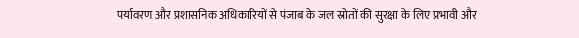पर्यावरण और प्रशासनिक अधिकारियों से पंजाब के जल स्रोतों की सुरक्षा के लिए प्रभावी और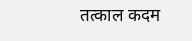तत्काल कदम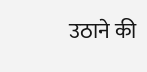उठाने की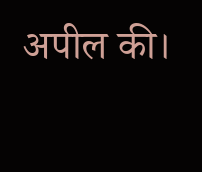अपील की।